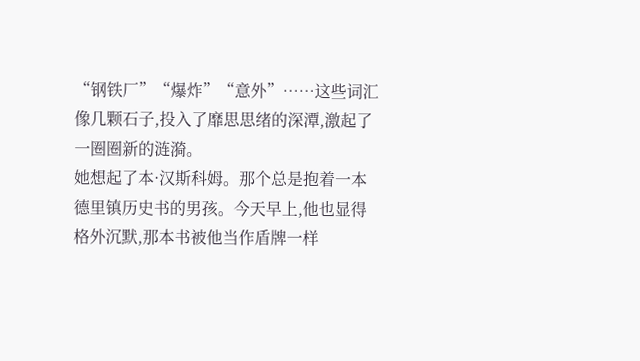“钢铁厂”“爆炸”“意外”……这些词汇像几颗石子,投入了靡思思绪的深潭,激起了一圈圈新的涟漪。
她想起了本·汉斯科姆。那个总是抱着一本德里镇历史书的男孩。今天早上,他也显得格外沉默,那本书被他当作盾牌一样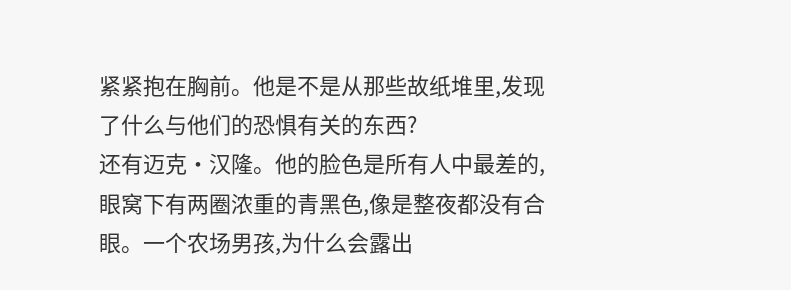紧紧抱在胸前。他是不是从那些故纸堆里,发现了什么与他们的恐惧有关的东西?
还有迈克·汉隆。他的脸色是所有人中最差的,眼窝下有两圈浓重的青黑色,像是整夜都没有合眼。一个农场男孩,为什么会露出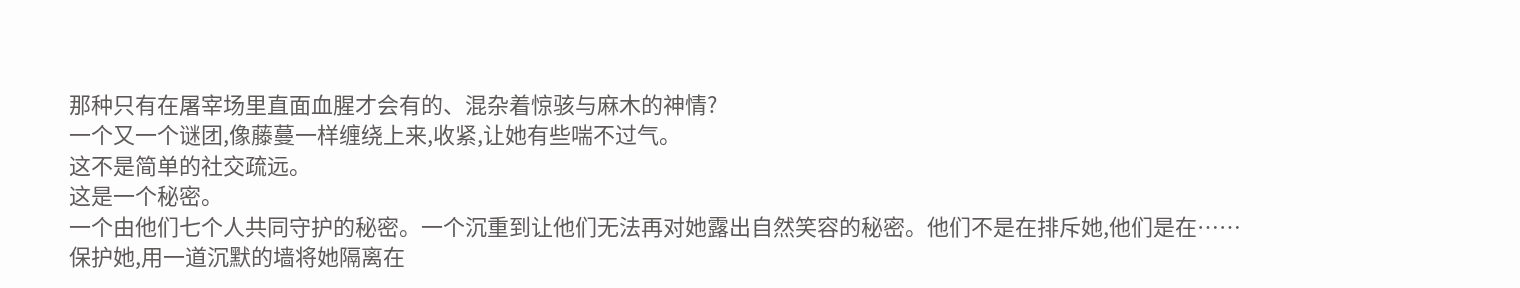那种只有在屠宰场里直面血腥才会有的、混杂着惊骇与麻木的神情?
一个又一个谜团,像藤蔓一样缠绕上来,收紧,让她有些喘不过气。
这不是简单的社交疏远。
这是一个秘密。
一个由他们七个人共同守护的秘密。一个沉重到让他们无法再对她露出自然笑容的秘密。他们不是在排斥她,他们是在……
保护她,用一道沉默的墙将她隔离在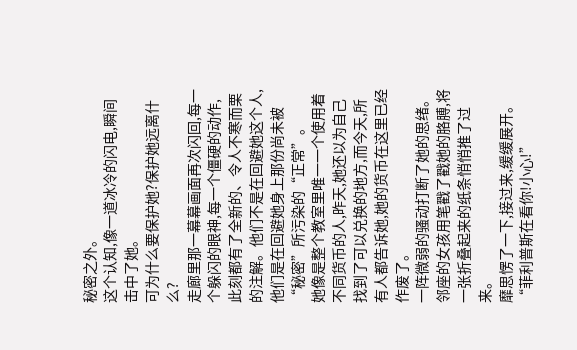秘密之外。
这个认知,像一道冰冷的闪电,瞬间击中了她。
可为什么要保护她?保护她远离什么?
走廊里那一幕幕画面再次闪回,每一个躲闪的眼神,每一个僵硬的动作,此刻都有了全新的、令人不寒而栗的注解。他们不是在回避她这个人,他们是在回避她身上那份尚未被“秘密”所污染的“正常”。
她像是整个教室里唯一一个使用着不同货币的人,昨天,她还以为自己找到了可以兑换的地方,而今天,所有人都告诉她,她的货币在这里已经作废了。
一阵微弱的骚动打断了她的思绪。邻座的女孩用笔戳了戳她的胳膊,将一张折叠起来的纸条悄悄推了过来。
靡思愣了一下,接过来,缓缓展开。
“菲利普斯在看你!小心!”